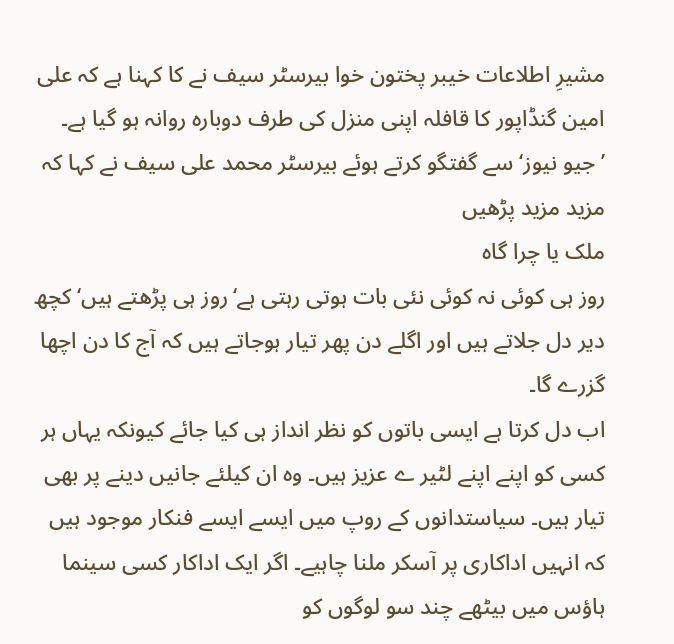مشیرِ اطلاعات خیبر پختون خوا بیرسٹر سیف نے کا کہنا ہے کہ علی امین گنڈاپور کا قافلہ اپنی منزل کی طرف دوبارہ روانہ ہو گیا ہے۔ ’جیو نیوز‘ سے گفتگو کرتے ہوئے بیرسٹر محمد علی سیف نے کہا کہ مزید مزید پڑھیں
ملک یا چرا گاہ
روز ہی کوئی نہ کوئی نئی بات ہوتی رہتی ہے‘روز ہی پڑھتے ہیں‘ کچھ دیر دل جلاتے ہیں اور اگلے دن پھر تیار ہوجاتے ہیں کہ آج کا دن اچھا گزرے گا۔
اب دل کرتا ہے ایسی باتوں کو نظر انداز ہی کیا جائے کیونکہ یہاں ہر کسی کو اپنے اپنے لٹیر ے عزیز ہیں۔ وہ ان کیلئے جانیں دینے پر بھی تیار ہیں۔ سیاستدانوں کے روپ میں ایسے ایسے فنکار موجود ہیں کہ انہیں اداکاری پر آسکر ملنا چاہیے۔ اگر ایک اداکار کسی سینما ہاؤس میں بیٹھے چند سو لوگوں کو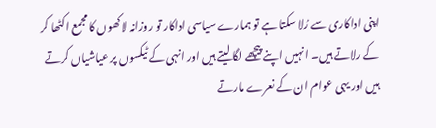اپنی اداکاری سے رُلا سکتا ہے تو ہمارے سیاسی اداکار تو روزانہ لاکھوں کا مجمع اکٹھا کر کے رلاتے ہیں۔ انہیں اپنے پیچھے لگا لیتے ہیں اور انہی کے ٹیکسوں پر عیاشیاں کرتے ہیں اور یہی عوام ان کے نعرے مارتے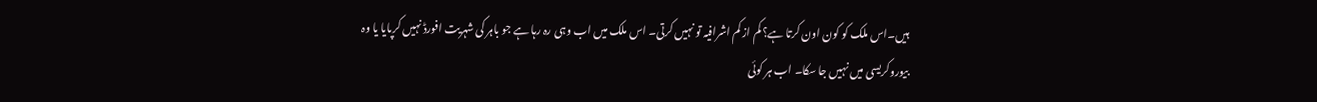ہیں۔اس ملک کو کون اون کرتا ہے؟ کم از کم اشرافیہ تو نہیں کرتی۔ اس ملک میں اب وہی رہ رہا ہے جو باہر کی شہریت افورڈ نہیں کرپایا یا وہ بیوروکریسی میں نہیں جا سکا۔ اب ہر کوئی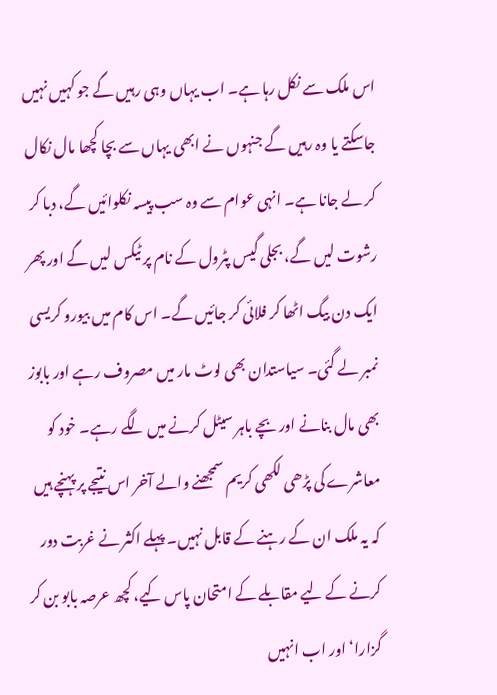اس ملک سے نکل رہا ہے۔ اب یہاں وہی رہیں گے جو کہیں نہیں جاسکتے یا وہ رہیں گے جنہوں نے ابھی یہاں سے بچا کچھا مال نکال کر لے جانا ہے۔ انہی عوام سے وہ سب پیسہ نکلوائیں گے، دبا کر رشوت لیں گے، بجلی گیس پٹرول کے نام پر ٹیکس لیں گے اور پھر ایک دن بیگ اٹھا کر فلائی کر جائیں گے۔ اس کام میں بیورو کریسی نمبر لے گئی۔ سیاستدان بھی لوٹ مار میں مصروف رہے اور بابوز بھی مال بنانے اور بچے باہر سیٹل کرنے میں لگے رہے۔ خود کو معاشرے کی پڑھی لکھی کریم سمجھنے والے آخر اس نتیجے پر پہنچے ہیں کہ یہ ملک ان کے رہنے کے قابل نہیں۔ پہلے اکثر نے غربت دور کرنے کے لیے مقابلے کے امتحان پاس کیے، کچھ عرصہ بابو بن کر گزارا‘ اور اب انہیں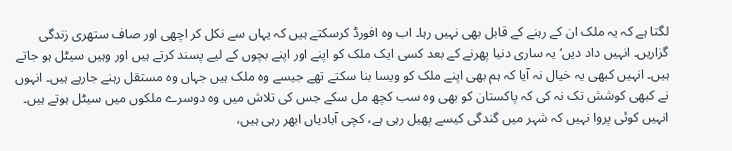لگتا ہے کہ یہ ملک ان کے رہنے کے قابل بھی نہیں رہا۔ اب وہ افورڈ کرسکتے ہیں کہ یہاں سے نکل کر اچھی اور صاف ستھری زندگی گزاریں۔ انہیں داد دیں‘ یہ ساری دنیا پھرنے کے بعد کسی ایک ملک کو اپنے اور اپنے بچوں کے لیے پسند کرتے ہیں اور وہیں سیٹل ہو جاتے ہیں۔ انہیں کبھی یہ خیال نہ آیا کہ ہم بھی اپنے ملک کو ویسا بنا سکتے تھے جیسے وہ ملک ہیں جہاں وہ مستقل رہنے جارہے ہیں۔ انہوں نے کبھی کوشش تک نہ کی کہ پاکستان کو بھی وہ سب کچھ مل سکے جس کی تلاش میں وہ دوسرے ملکوں میں سیٹل ہوتے ہیں۔ انہیں کوئی پروا نہیں کہ شہر میں گندگی کیسے پھیل رہی ہے، کچی آبادیاں ابھر رہی ہیں،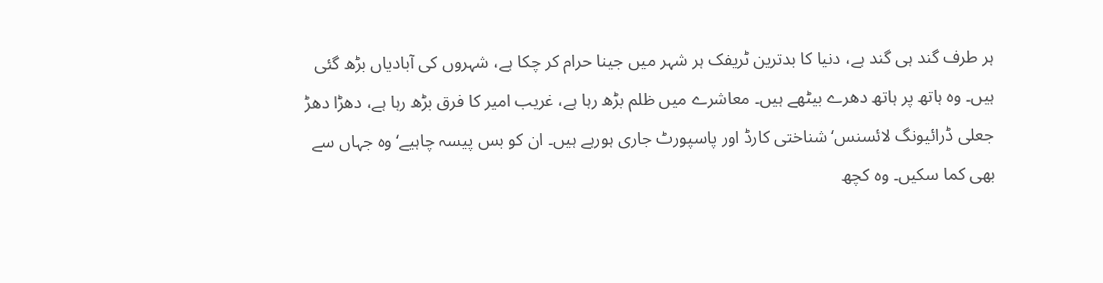ہر طرف گند ہی گند ہے، دنیا کا بدترین ٹریفک ہر شہر میں جینا حرام کر چکا ہے، شہروں کی آبادیاں بڑھ گئی ہیں۔ وہ ہاتھ پر ہاتھ دھرے بیٹھے ہیں۔ معاشرے میں ظلم بڑھ رہا ہے، غریب امیر کا فرق بڑھ رہا ہے، دھڑا دھڑ جعلی ڈرائیونگ لائسنس‘ شناختی کارڈ اور پاسپورٹ جاری ہورہے ہیں۔ ان کو بس پیسہ چاہیے‘ وہ جہاں سے بھی کما سکیں۔ وہ کچھ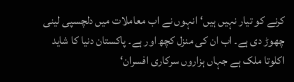کرنے کو تیار نہیں ہیں‘انہوں نے اب معاملات میں دلچسپی لینی چھوڑ دی ہے۔ اب ان کی منزل کچھ اور ہے۔ پاکستان دنیا کا شاید اکلوتا ملک ہے جہاں ہزاروں سرکاری افسران‘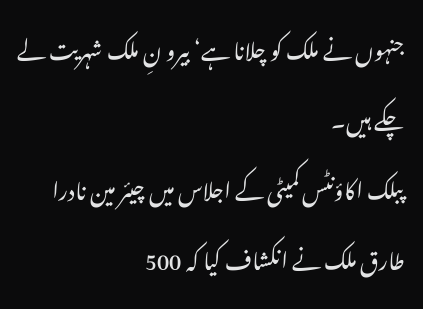جنہوں نے ملک کو چلانا ہے‘ بیرو نِ ملک شہریت لے چکے ہیں۔
پبلک اکاؤنٹس کمیٹی کے اجلاس میں چیئر مین نادرا طارق ملک نے انکشاف کیا کہ 500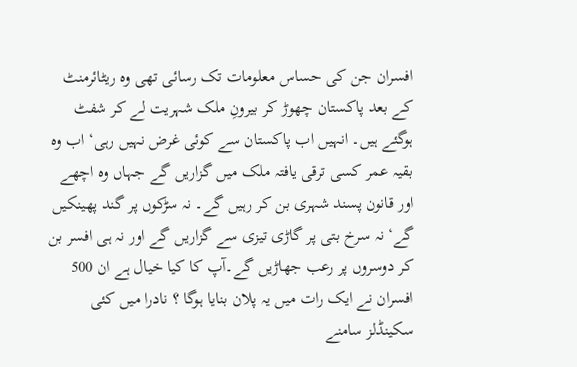افسران جن کی حساس معلومات تک رسائی تھی وہ ریٹائرمنٹ کے بعد پاکستان چھوڑ کر بیرونِ ملک شہریت لے کر شفٹ ہوگئے ہیں۔ انہیں اب پاکستان سے کوئی غرض نہیں رہی‘ اب وہ بقیہ عمر کسی ترقی یافتہ ملک میں گزاریں گے جہاں وہ اچھے اور قانون پسند شہری بن کر رہیں گے۔ نہ سڑکوں پر گند پھینکیں گے‘ نہ سرخ بتی پر گاڑی تیزی سے گزاریں گے اور نہ ہی افسر بن کر دوسروں پر رعب جھاڑیں گے۔آپ کا کیا خیال ہے ان 500 افسران نے ایک رات میں یہ پلان بنایا ہوگا ؟ نادرا میں کئی سکینڈلز سامنے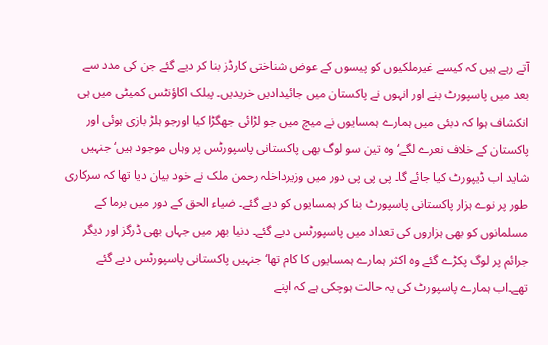آتے رہے ہیں کہ کیسے غیرملکیوں کو پیسوں کے عوض شناختی کارڈز بنا کر دیے گئے جن کی مدد سے بعد میں پاسپورٹ بنے اور انہوں نے پاکستان میں جائیدادیں خریدیں۔ پبلک اکاؤنٹس کمیٹی میں ہی انکشاف ہوا کہ دبئی میں ہمارے ہمسایوں نے میچ میں جو لڑائی جھگڑا کیا اورجو ہلڑ بازی ہوئی اور پاکستان کے خلاف نعرے لگے‘ وہ تین سو لوگ بھی پاکستانی پاسپورٹس پر وہاں موجود ہیں‘ جنہیں شاید اب ڈیپورٹ کیا جائے گا۔ پی پی پی دور میں وزیرداخلہ رحمن ملک نے خود بیان دیا تھا کہ سرکاری طور پر نوے ہزار پاکستانی پاسپورٹ بنا کر ہمسایوں کو دیے گئے۔ ضیاء الحق کے دور میں برما کے مسلمانوں کو بھی ہزاروں کی تعداد میں پاسپورٹس دیے گئے۔ دنیا بھر میں جہاں بھی ڈرگز اور دیگر جرائم پر لوگ پکڑے گئے وہ اکثر ہمارے ہمسایوں کا کام تھا‘ جنہیں پاکستانی پاسپورٹس دیے گئے تھے۔اب ہمارے پاسپورٹ کی یہ حالت ہوچکی ہے کہ اپنے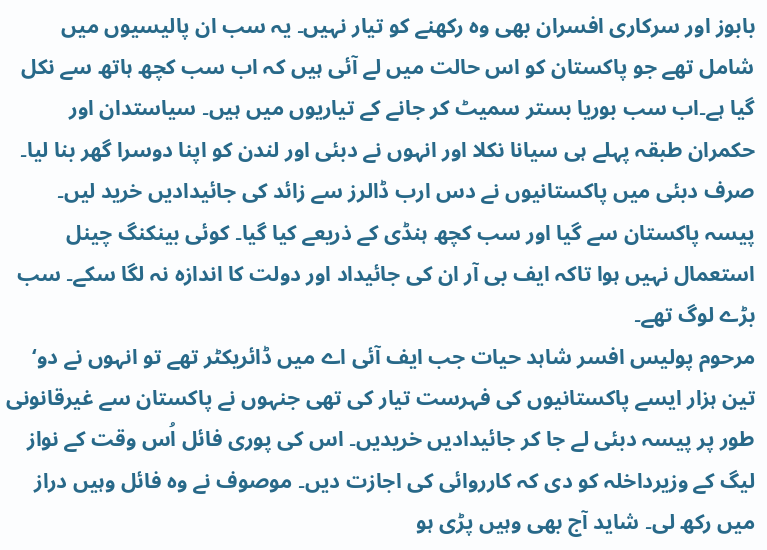بابوز اور سرکاری افسران بھی وہ رکھنے کو تیار نہیں۔ یہ سب ان پالیسیوں میں شامل تھے جو پاکستان کو اس حالت میں لے آئی ہیں کہ اب سب کچھ ہاتھ سے نکل گیا ہے۔اب سب بوریا بستر سمیٹ کر جانے کے تیاریوں میں ہیں۔ سیاستدان اور حکمران طبقہ پہلے ہی سیانا نکلا اور انہوں نے دبئی اور لندن کو اپنا دوسرا گھر بنا لیا۔ صرف دبئی میں پاکستانیوں نے دس ارب ڈالرز سے زائد کی جائیدادیں خرید لیں۔ پیسہ پاکستان سے گیا اور سب کچھ ہنڈی کے ذریعے کیا گیا۔ کوئی بینکنگ چینل استعمال نہیں ہوا تاکہ ایف بی آر ان کی جائیداد اور دولت کا اندازہ نہ لگا سکے۔ سب بڑے لوگ تھے۔
مرحوم پولیس افسر شاہد حیات جب ایف آئی اے میں ڈائریکٹر تھے تو انہوں نے دو‘ تین ہزار ایسے پاکستانیوں کی فہرست تیار کی تھی جنہوں نے پاکستان سے غیرقانونی طور پر پیسہ دبئی لے جا کر جائیدادیں خریدیں۔ اس کی پوری فائل اُس وقت کے نواز لیگ کے وزیرداخلہ کو دی کہ کارروائی کی اجازت دیں۔ موصوف نے وہ فائل وہیں دراز میں رکھ لی۔ شاید آج بھی وہیں پڑی ہو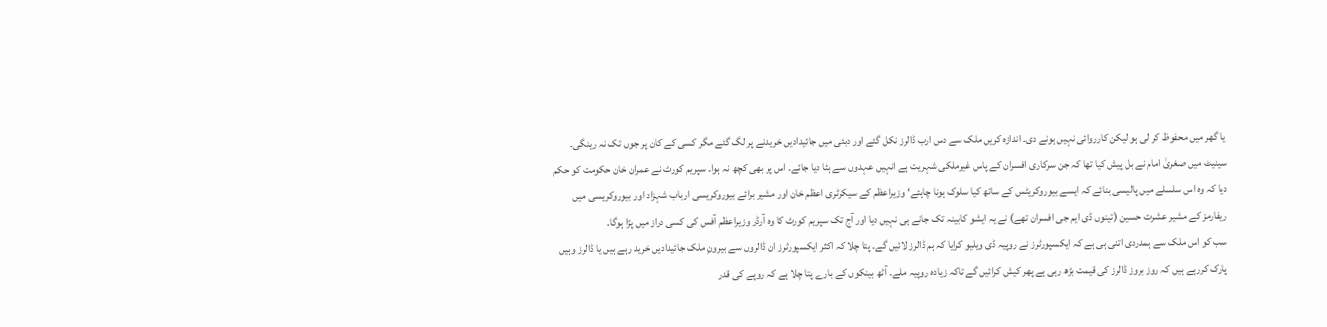یا گھر میں محفوظ کر لی ہو لیکن کارروائی نہیں ہونے دی۔ اندازہ کریں ملک سے دس ارب ڈالرز نکل گئے اور دبئی میں جائیدادیں خریدنے پر لگ گئے مگر کسی کے کان پر جوں تک نہ رینگی۔
سینیٹ میں صغریٰ امام نے بل پیش کیا تھا کہ جن سرکاری افسران کے پاس غیرملکی شہریت ہے انہیں عہدوں سے ہٹا دیا جائے۔ اس پر بھی کچھ نہ ہوا۔ سپریم کورٹ نے عمران خان حکومت کو حکم دیا کہ وہ اس سلسلے میں پالیسی بنائے کہ ایسے بیوروکریٹس کے ساتھ کیا سلوک ہونا چاہئے‘ وزیراعظم کے سیکرٹری اعظم خان اور مشیر برائے بیوروکریسی ارباب شہزاد اور بیوروکریسی میں ریفارمز کے مشیر عشرت حسین (تینوں ڈی ایم جی افسران تھے) نے یہ ایشو کابینہ تک جانے ہی نہیں دیا اور آج تک سپریم کورٹ کا وہ آرڈر وزیراعظم آفس کی کسی دراز میں پڑا ہوگا۔
سب کو اس ملک سے ہمدردی اتنی ہی ہے کہ ایکسپورٹرز نے روپیہ ڈی ویلیو کرایا کہ ہم ڈالرز لائیں گے۔ پتا چلا کہ اکثر ایکسپورٹرز ان ڈالروں سے بیرونِ ملک جائیدادیں خرید رہے ہیں یا ڈالرز وہیں پارک کررہے ہیں کہ روز بروز ڈالرز کی قیمت بڑھ رہی ہے پھر کیش کرائیں گے تاکہ زیادہ روپیہ ملے۔ آٹھ بینکوں کے بارے پتا چلا ہے کہ روپے کی قدر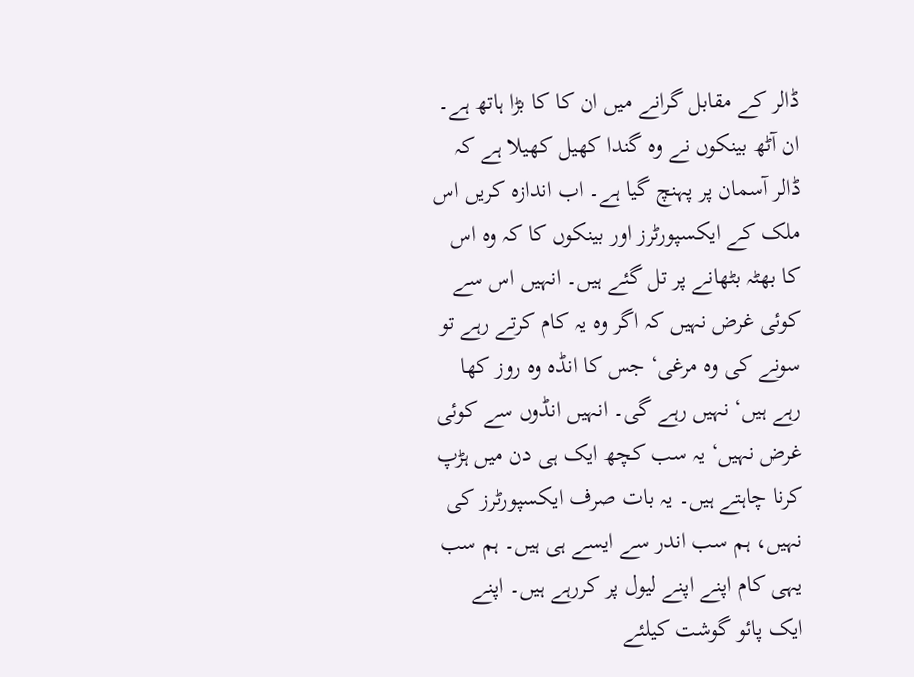ڈالر کے مقابل گرانے میں ان کا کا بڑا ہاتھ ہے۔ ان آٹھ بینکوں نے وہ گندا کھیل کھیلا ہے کہ ڈالر آسمان پر پہنچ گیا ہے۔ اب اندازہ کریں اس ملک کے ایکسپورٹرز اور بینکوں کا کہ وہ اس کا بھٹہ بٹھانے پر تل گئے ہیں۔ انہیں اس سے کوئی غرض نہیں کہ اگر وہ یہ کام کرتے رہے تو سونے کی وہ مرغی‘ جس کا انڈہ وہ روز کھا رہے ہیں‘ نہیں رہے گی۔ انہیں انڈوں سے کوئی غرض نہیں‘ یہ سب کچھ ایک ہی دن میں ہڑپ کرنا چاہتے ہیں۔ یہ بات صرف ایکسپورٹرز کی نہیں، ہم سب اندر سے ایسے ہی ہیں۔ ہم سب یہی کام اپنے اپنے لیول پر کررہے ہیں۔ اپنے ایک پائو گوشت کیلئے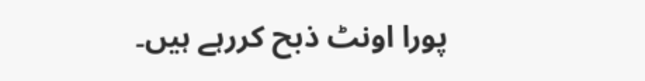پورا اونٹ ذبح کررہے ہیں۔